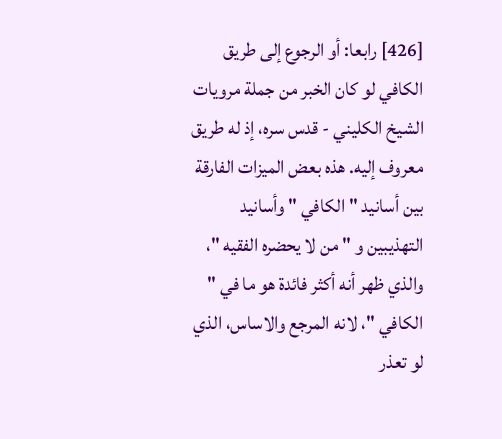[426] رابعا: أو الرجوع إلى طريق الكافي لو كان الخبر من جملة مرويات الشيخ الكليني - قدس سره، إذ له طريق معروف إليه. هذه بعض الميزات الفارقة بين أسانيد " الكافي " وأسانيد التهذيبين و " من لا يحضره الفقيه "، والذي ظهر أنه أكثر فائدة هو ما في " الكافي "، لانه المرجع والاساس، الذي لو تعذر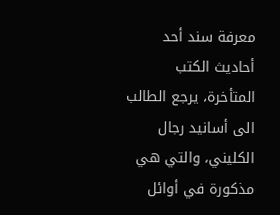معرفة سند أحد أحاديث الكتب المتأخرة، يرجع الطالب الى أسانيد رجال الكليني، والتي هي مذكورة في أوائل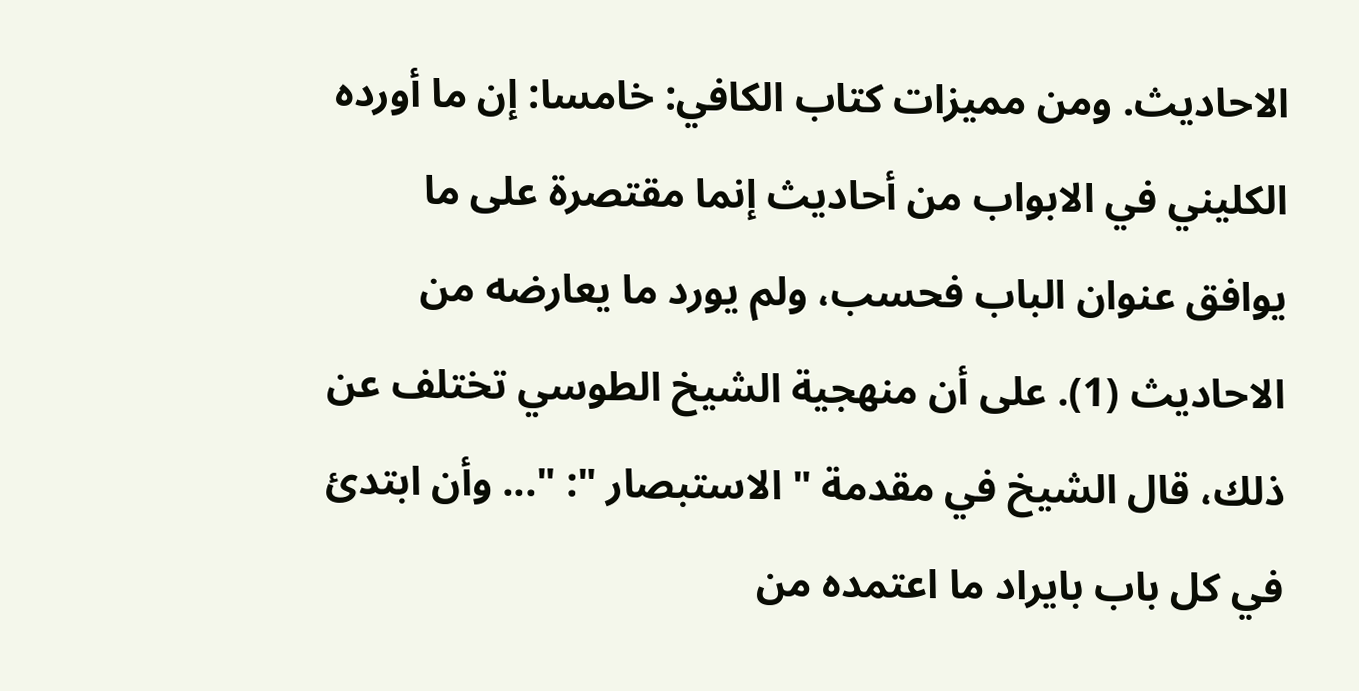الاحاديث. ومن مميزات كتاب الكافي: خامسا: إن ما أورده الكليني في الابواب من أحاديث إنما مقتصرة على ما يوافق عنوان الباب فحسب، ولم يورد ما يعارضه من الاحاديث (1). على أن منهجية الشيخ الطوسي تختلف عن ذلك، قال الشيخ في مقدمة " الاستبصار ": "... وأن ابتدئ في كل باب بايراد ما اعتمده من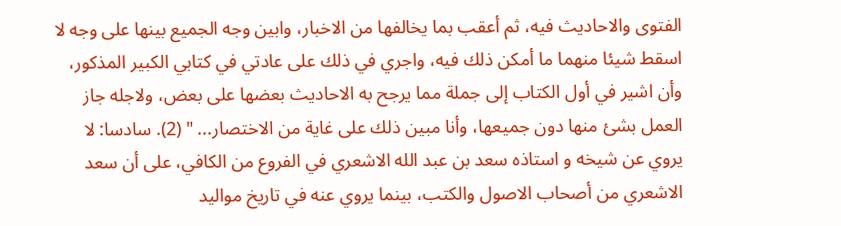الفتوى والاحاديث فيه، ثم أعقب بما يخالفها من الاخبار، وابين وجه الجميع بينها على وجه لا اسقط شيئا منهما ما أمكن ذلك فيه، واجري في ذلك على عادتي في كتابي الكبير المذكور، وأن اشير في أول الكتاب إلى جملة مما يرجح به الاحاديث بعضها على بعض، ولاجله جاز العمل بشئ منها دون جميعها، وأنا مبين ذلك على غاية من الاختصار... " (2). سادسا: لا يروي عن شيخه و استاذه سعد بن عبد الله الاشعري في الفروع من الكافي، على أن سعد الاشعري من أصحاب الاصول والكتب، بينما يروي عنه في تاريخ مواليد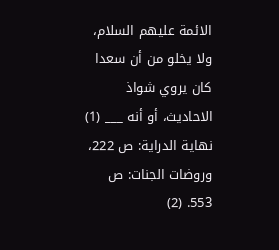الائمة عليهم السلام، ولا يخلو من أن سعدا كان يروي شواذ الاحاديث، أو أنه ___ (1) نهاية الدراية: ص 222، وروضات الجنات: ص 553. (2)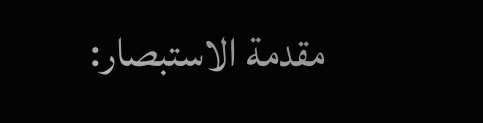مقدمة الاستبصار: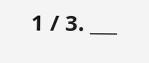1 / 3. ___